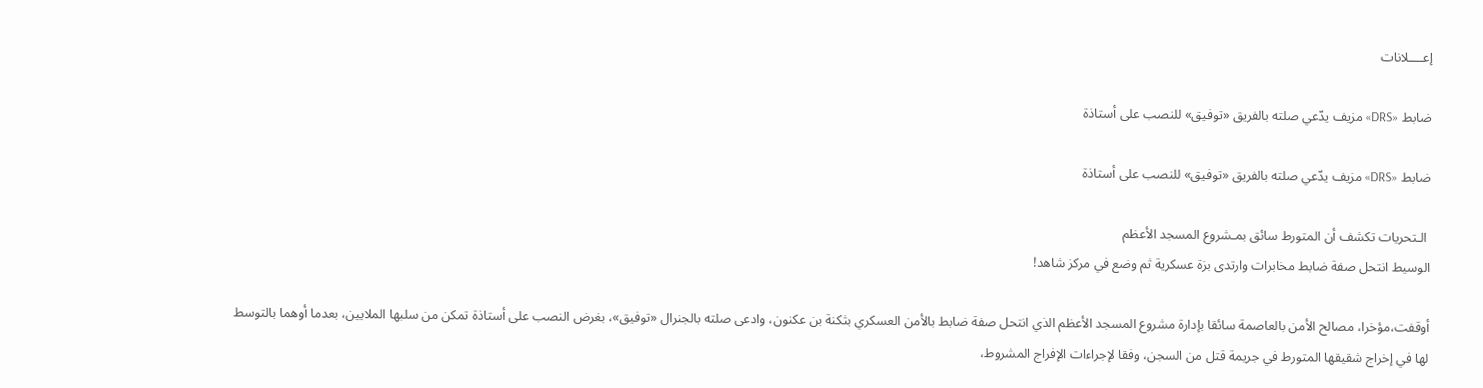إعــــلانات

ضابط «DRS» مزيف يدّعي صلته بالفريق «توفيق» للنصب على أستاذة

ضابط «DRS» مزيف يدّعي صلته بالفريق «توفيق» للنصب على أستاذة

 الـتحريات تكشف أن المتورط سائق بمـشروع المسجد الأعظم
الوسيط انتحل صفة ضابط مخابرات وارتدى بزة عسكرية ثم وضع في مركز شاهد!

أوقفت،مؤخرا، مصالح الأمن بالعاصمة سائقا بإدارة مشروع المسجد الأعظم الذي انتحل صفة ضابط بالأمن العسكري بثكنة بن عكنون، وادعى صلته بالجنرال «توفيق»، بغرض النصب على أستاذة تمكن من سلبها الملايين، بعدما أوهما بالتوسط لها في إخراج شقيقها المتورط في جريمة قتل من السجن، وفقا لإجراءات الإفراج المشروط،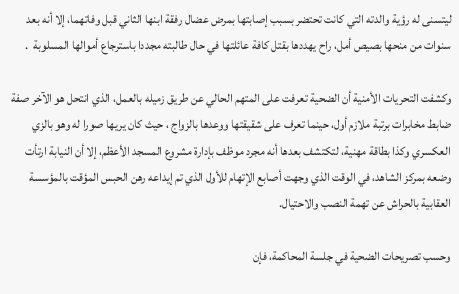ليتسنى له رؤية والدته التي كانت تحتضر بسبب إصابتها بمرض عضال رفقة ابنها الثاني قبل وفاتهما، إلا أنه بعد سنوات من منحها بصيص أمل، راح يهددها بقتل كافة عائلتها في حال طالبته مجددا باسترجاع أموالها المسلوبة  .

وكشفت التحريات الأمنية أن الضحية تعرفت على المتهم الحالي عن طريق زميله بالعمل، الذي انتحل هو الآخر صفة ضابط مخابرات برتبة ملازم أول، حينما تعرف على شقيقتها ووعدها بالزواج ، حيث كان يريها صورا له وهو بالزي العكسري وكذا بطاقة مهنية، لتكتشف بعدها أنه مجرد موظف بإدارة مشروع المسجد الأعظم، إلا أن النيابة ارتأت وضعه بمركز الشاهد، في الوقت الذي وجهت أصابع الإتهام للأول الذي تم إيداعه رهن الحبس المؤقت بالمؤسسة العقابية بالحراش عن تهمة النصب والاحتيال.

وحسب تصريحات الضحية في جلسة المحاكمة، فإن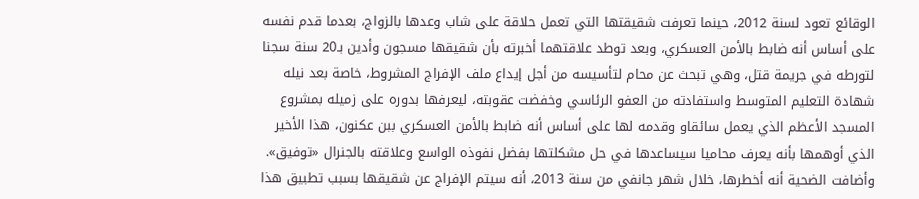الوقائع تعود لسنة 2012، حينما تعرفت شقيقتها التي تعمل حلاقة على شاب وعدها بالزواج، بعدما قدم نفسه على أساس أنه ضابط بالأمن العسكري، وبعد توطد علاقتهما أخبرته بأن شقيقها مسجون وأدين بـ20 سنة سجنا لتورطه في جريمة قتل، وهي تبحث عن محام لتأسيسه من أجل إيداع ملف الإفراج المشروط، خاصة بعد نيله شهادة التعليم المتوسط واستفادته من العفو الرئاسي وخفضت عقوبته، ليعرفها بدوره على زميله بمشروع المسجد الأعظم الذي يعمل سائقاو وقدمه لها على أساس أنه ضابط بالأمن العسكري ببن عكنون، هذا الأخير الذي أوهمها بأنه يعرف محاميا سيساعدها في حل مشكلتها بفضل نفوذه الواسع وعلاقته بالجنرال «توفيق». وأضافت الضحية أنه أخطرها، خلال شهر جانفي من سنة 2013، أنه سيتم الإفراج عن شقيقها بسبب تطبيق هذا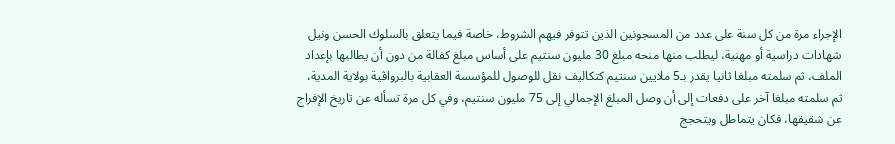الإجراء مرة من كل سنة على عدد من المسجونين الذين تتوفر فيهم الشروط، خاصة فيما يتعلق بالسلوك الحسن ونيل شهادات دراسية أو مهنية، ليطلب منها منحه مبلغ 30 مليون سنتيم على أساس مبلغ كفالة من دون أن يطالبها بإعداد الملف، ثم سلمته مبلغا ثانيا يقدر بـ5 ملايين سنتيم كتكاليف نقل للوصول للمؤسسة العقابية بالبرواڤية بولاية المدية، ثم سلمته مبلغا آخر على دفعات إلى أن وصل المبلغ الإجمالي إلى 75 مليون سنتيم، وفي كل مرة تسأله عن تاريخ الإفراج عن شقيقها، فكان يتماطل ويتحجج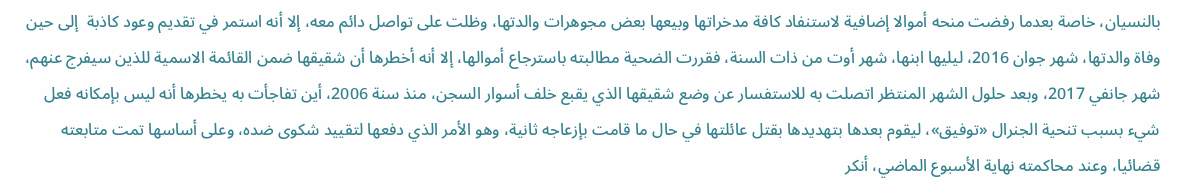بالنسيان، خاصة بعدما رفضت منحه أموالا إضافية لاستنفاد كافة مدخراتها وبيعها بعض مجوهرات والدتها، وظلت على تواصل دائم معه، إلا أنه استمر في تقديم وعود كاذبة  إلى حين وفاة والدتها، شهر جوان 2016، ليليها ابنها، شهر أوت من ذات السنة، فقررت الضحية مطالبته باسترجاع أموالها، إلا أنه أخطرها أن شقيقها ضمن القائمة الاسمية للذين سيفرج عنهم، شهر جانفي 2017، وبعد حلول الشهر المنتظر اتصلت به للاستفسار عن وضع شقيقها الذي يقبع خلف أسوار السجن، منذ سنة 2006، أين تفاجأت به يخطرها أنه ليس بإمكانه فعل شيء بسبب تنحية الجنرال «توفيق»، ليقوم بعدها بتهديدها بقتل عائلتها في حال ما قامت بإزعاجه ثانية، وهو الأمر الذي دفعها لتقييد شكوى ضده، وعلى أساسها تمت متابعته قضائيا، وعند محاكمته نهاية الأسبوع الماضي، أنكر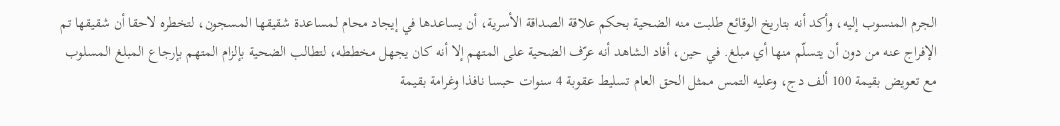الجرم المنسوب إليه، وأكد أنه بتاريخ الوقائع طلبت منه الضحية بحكم علاقة الصداقة الأسرية، أن يساعدها في إيجاد محام لمساعدة شقيقها المسجون، لتخطره لاحقا أن شقيقها تم الإفراج عنه من دون أن يتسلّم منها أي مبلغ. في حين، أفاد الشاهد أنه عرّف الضحية على المتهم إلا أنه كان يجهل مخططه، لتطالب الضحية بإلزام المتهم بإرجاع المبلغ المسلوب مع تعويض بقيمة 100 ألف دج، وعليه التمس ممثل الحق العام تسليط عقوبة 4 سنوات حبسا نافذا وغرامة بقيمة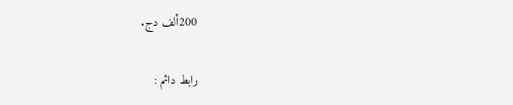200ألف دج.

رابط دائم :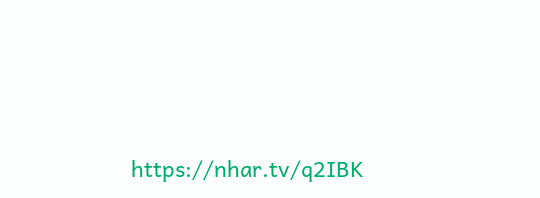https://nhar.tv/q2IBK